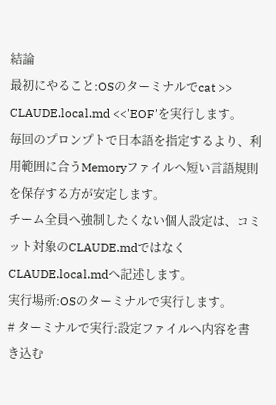結論
最初にやること:OSのターミナルでcat >> CLAUDE.local.md <<'EOF'を実行します。
毎回のプロンプトで日本語を指定するより、利用範囲に合うMemoryファイルへ短い言語規則を保存する方が安定します。
チーム全員へ強制したくない個人設定は、コミット対象のCLAUDE.mdではなくCLAUDE.local.mdへ記述します。
実行場所:OSのターミナルで実行します。
# ターミナルで実行:設定ファイルへ内容を書き込む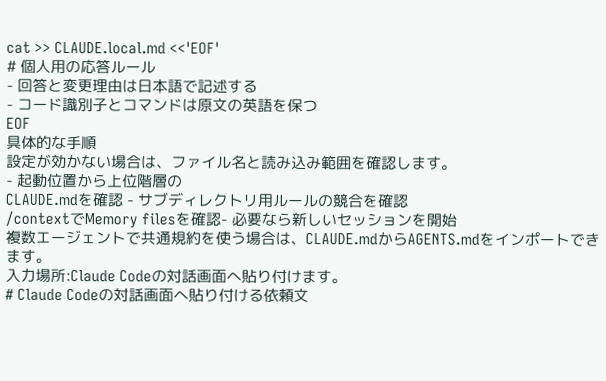cat >> CLAUDE.local.md <<'EOF'
# 個人用の応答ルール
- 回答と変更理由は日本語で記述する
- コード識別子とコマンドは原文の英語を保つ
EOF
具体的な手順
設定が効かない場合は、ファイル名と読み込み範囲を確認します。
- 起動位置から上位階層の
CLAUDE.mdを確認 - サブディレクトリ用ルールの競合を確認
/contextでMemory filesを確認- 必要なら新しいセッションを開始
複数エージェントで共通規約を使う場合は、CLAUDE.mdからAGENTS.mdをインポートできます。
入力場所:Claude Codeの対話画面へ貼り付けます。
# Claude Codeの対話画面へ貼り付ける依頼文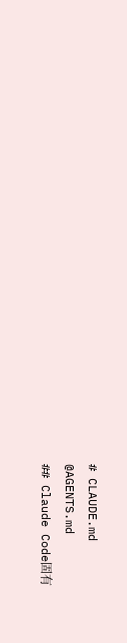# CLAUDE.md
@AGENTS.md
## Claude Code固有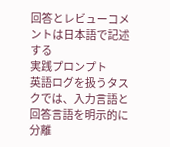回答とレビューコメントは日本語で記述する
実践プロンプト
英語ログを扱うタスクでは、入力言語と回答言語を明示的に分離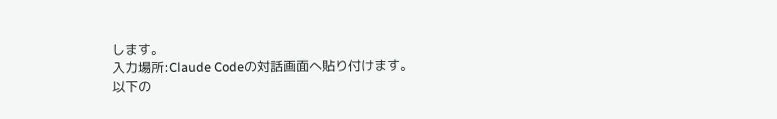します。
入力場所:Claude Codeの対話画面へ貼り付けます。
以下の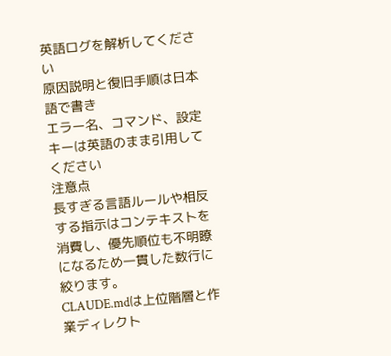英語ログを解析してください
原因説明と復旧手順は日本語で書き
エラー名、コマンド、設定キーは英語のまま引用してください
注意点
長すぎる言語ルールや相反する指示はコンテキストを消費し、優先順位も不明瞭になるため一貫した数行に絞ります。
CLAUDE.mdは上位階層と作業ディレクト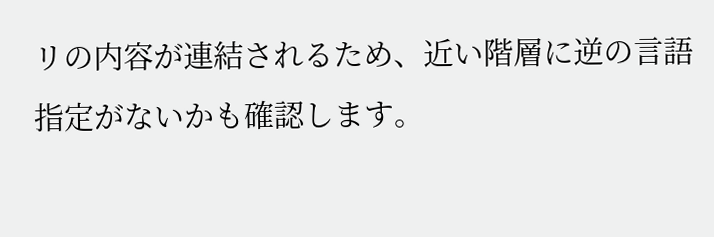リの内容が連結されるため、近い階層に逆の言語指定がないかも確認します。